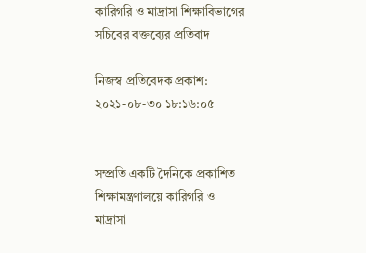কারিগরি ও মাদ্রাসা শিক্ষাবিভাগের সচিবের বক্তব্যের প্রতিবাদ

নিজস্ব প্রতিবেদক প্রকাশ: ২০২১-০৮-৩০ ১৮:১৬:০৫


সম্প্রতি একটি দৈনিকে প্রকাশিত শিক্ষামন্ত্রণালয়ে কারিগরি ও মাদ্রাসা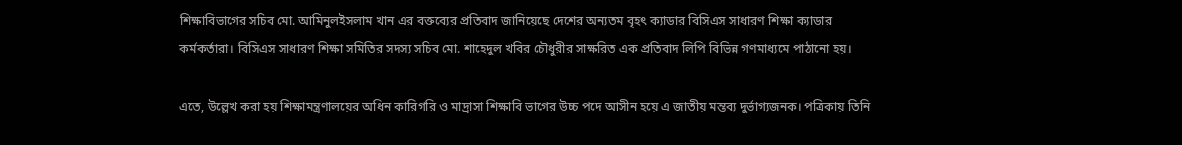শিক্ষাবিভাগের সচিব মো. আমিনুলইসলাম খান এর বক্তব্যের প্রতিবাদ জানিয়েছে দেশের অন্যতম বৃহৎ ক্যাডার বিসিএস সাধারণ শিক্ষা ক্যাডার কর্মকর্তারা। বিসিএস সাধারণ শিক্ষা সমিতির সদস্য সচিব মো. শাহেদুল খবির চৌধুরীর সাক্ষরিত এক প্রতিবাদ লিপি বিভিন্ন গণমাধ্যমে পাঠানো হয়।

এতে, উল্লেখ করা হয় শিক্ষামন্ত্রণালয়ের অধিন কারিগরি ও মাদ্রাসা শিক্ষাবি ভাগের উচ্চ পদে আসীন হয়ে এ জাতীয় মন্তব্য দুর্ভাগ্যজনক। পত্রিকায় তিনি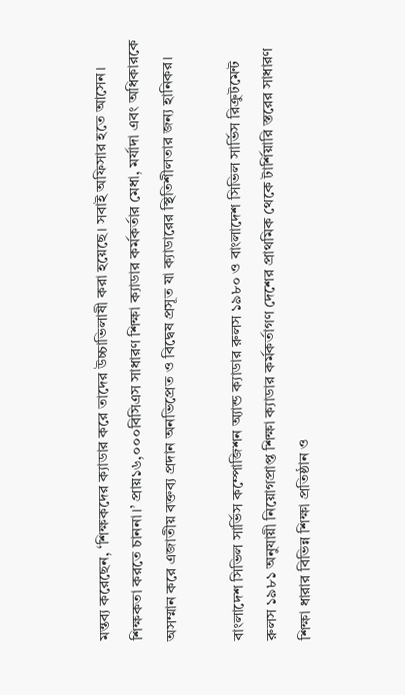মন্তব্য করেছেন, ‘শিক্ষকদের ক্যাডার করে তাদের উচ্চাভিলাষী করা হয়েছে। সবাই অফিসার হতে আসেন। শিক্ষকতা করতে চাননা।’ প্রায়১৬,০০০বিসিএস সাধারণ শিক্ষা ক্যাডার কর্মকর্তার মেধা, মর্যাদা এবং অধিকারকে অসম্মান করে এজাতীয় বক্তব্য প্রদান অনভিপ্রেত ও বিদ্বেষ প্রসূত যা ক্যাডারের স্থিতিশীলতার জন্য হানিকর।

বাংলাদেশ সিভিল সার্ভিস কম্পোজিশন অ্যান্ড ক্যাডার রুলস ১৯৮০ ও বাংলাদেশ সিভিল সার্ভিস রিক্রুটমেন্ট রুলস ১৯৮১ অনুযায়ী নিয়োগপ্রাপ্ত শিক্ষা ক্যাডার কর্মকর্তাগণ দেশের প্রাথমিক থেকে টার্শিয়ারি স্তরের সাধারণ শিক্ষা ধারার বিভিন্ন শিক্ষা প্রতিষ্ঠান ও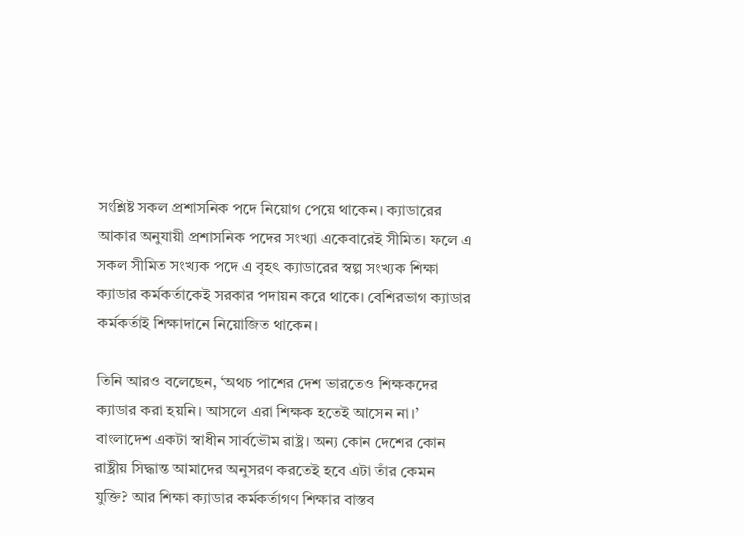সংশ্লিষ্ট সকল প্রশাসনিক পদে নিয়োগ পেয়ে থাকেন। ক্যাডারের আকার অনুযায়ী প্রশাসনিক পদের সংখ্যা একেবারেই সীমিত। ফলে এ সকল সীমিত সংখ্যক পদে এ বৃহৎ ক্যাডারের স্বল্প সংখ্যক শিক্ষা ক্যাডার কর্মকর্তাকেই সরকার পদায়ন করে থাকে। বেশিরভাগ ক্যাডার কর্মকর্তাই শিক্ষাদানে নিয়োজিত থাকেন।

তিনি আরও বলেছেন, ‘অথচ পাশের দেশ ভারতেও শিক্ষকদের ক্যাডার করা হয়নি। আসলে এরা শিক্ষক হতেই আসেন না।’ বাংলাদেশ একটা স্বাধীন সার্বভৌম রাষ্ট্র। অন্য কোন দেশের কোন রাষ্ট্রীয় সিদ্ধান্ত আমাদের অনুসরণ করতেই হবে এটা তাঁর কেমন যুক্তি? আর শিক্ষা ক্যাডার কর্মকর্তাগণ শিক্ষার বাস্তব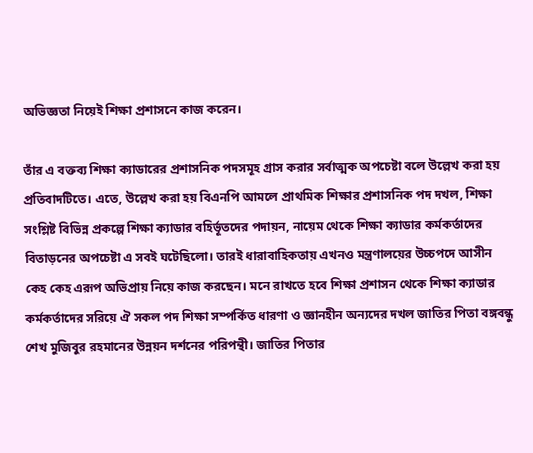অভিজ্ঞতা নিয়েই শিক্ষা প্রশাসনে কাজ করেন।

তাঁর এ বক্তব্য শিক্ষা ক্যাডারের প্রশাসনিক পদসমূহ গ্রাস করার সর্বাত্মক অপচেষ্টা বলে উল্লেখ করা হয় প্রতিবাদটিতে। এতে, উল্লেখ করা হয় বিএনপি আমলে প্রাথমিক শিক্ষার প্রশাসনিক পদ দখল, শিক্ষা সংশ্লিষ্ট বিভিন্ন প্রকল্পে শিক্ষা ক্যাডার বহির্ভূতদের পদায়ন, নায়েম থেকে শিক্ষা ক্যাডার কর্মকর্তাদের বিতাড়নের অপচেষ্টা এ সবই ঘটেছিলো। তারই ধারাবাহিকতায় এখনও মন্ত্রণালয়ের উচ্চপদে আসীন কেহ কেহ এরূপ অভিপ্রায় নিয়ে কাজ করছেন। মনে রাখতে হবে শিক্ষা প্রশাসন থেকে শিক্ষা ক্যাডার কর্মকর্তাদের সরিয়ে ঐ সকল পদ শিক্ষা সম্পর্কিত ধারণা ও জ্ঞানহীন অন্যদের দখল জাতির পিতা বঙ্গবন্ধু শেখ মুজিবুর রহমানের উন্নয়ন দর্শনের পরিপন্থী। জাতির পিতার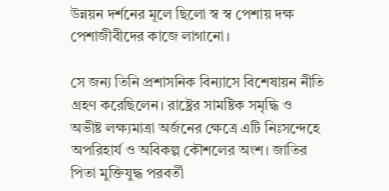উন্নয়ন দর্শনের মূলে ছিলো স্ব স্ব পেশায় দক্ষ পেশাজীবীদের কাজে লাগানো।

সে জন্য তিনি প্রশাসনিক বিন্যাসে বিশেষায়ন নীতি গ্রহণ করেছিলেন। রাষ্ট্রের সামষ্টিক সমৃদ্ধি ও অভীষ্ট লক্ষ্যমাত্রা অর্জনের ক্ষেত্রে এটি নিঃসন্দেহে অপরিহার্য ও অবিকল্প কৌশলের অংশ। জাতির পিতা মুক্তিযুদ্ধ পরবর্তী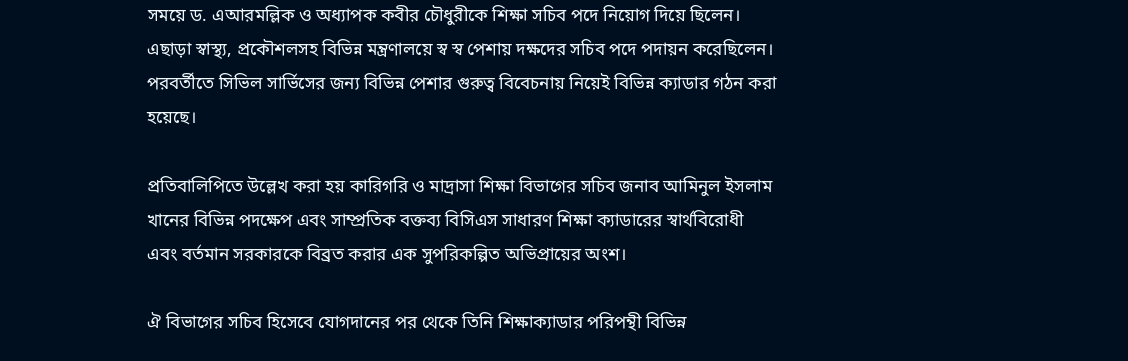সময়ে ড. এআরমল্লিক ও অধ্যাপক কবীর চৌধুরীকে শিক্ষা সচিব পদে নিয়োগ দিয়ে ছিলেন। এছাড়া স্বাস্থ্য, প্রকৌশলসহ বিভিন্ন মন্ত্রণালয়ে স্ব স্ব পেশায় দক্ষদের সচিব পদে পদায়ন করেছিলেন। পরবর্তীতে সিভিল সার্ভিসের জন্য বিভিন্ন পেশার গুরুত্ব বিবেচনায় নিয়েই বিভিন্ন ক্যাডার গঠন করা হয়েছে।

প্রতিবালিপিতে উল্লেখ করা হয় কারিগরি ও মাদ্রাসা শিক্ষা বিভাগের সচিব জনাব আমিনুল ইসলাম খানের বিভিন্ন পদক্ষেপ এবং সাম্প্রতিক বক্তব্য বিসিএস সাধারণ শিক্ষা ক্যাডারের স্বার্থবিরোধী এবং বর্তমান সরকারকে বিব্রত করার এক সুপরিকল্পিত অভিপ্রায়ের অংশ।

ঐ বিভাগের সচিব হিসেবে যোগদানের পর থেকে তিনি শিক্ষাক্যাডার পরিপন্থী বিভিন্ন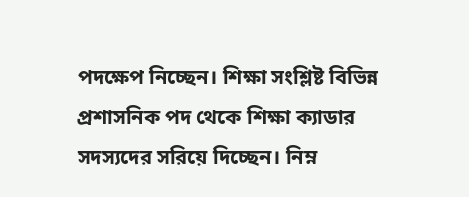পদক্ষেপ নিচ্ছেন। শিক্ষা সংশ্লিষ্ট বিভিন্ন প্রশাসনিক পদ থেকে শিক্ষা ক্যাডার সদস্যদের সরিয়ে দিচ্ছেন। নিম্ন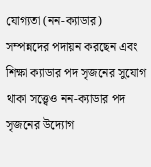যোগ্যতা (নন-ক্যাডার) সম্পন্নদের পদায়ন করছেন এবং শিক্ষা ক্যাডার পদ সৃজনের সুযোগ থাকা সত্ত্বেও নন-ক্যাডার পদ সৃজনের উদ্যোগ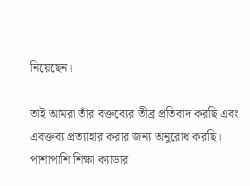নিয়েছেন।

তাই আমরা তাঁর বক্তব্যের তীব্র প্রতিবাদ করছি এবং এবক্তব্য প্রত্যাহার করার জন্য অনুরোধ করছি। পাশাপাশি শিক্ষা ক্যাডার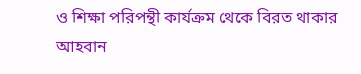ও শিক্ষা পরিপন্থী কার্যক্রম থেকে বিরত থাকার আহবান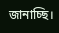জানাচ্ছি।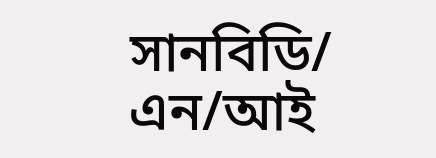সানবিডি/ এন/আই